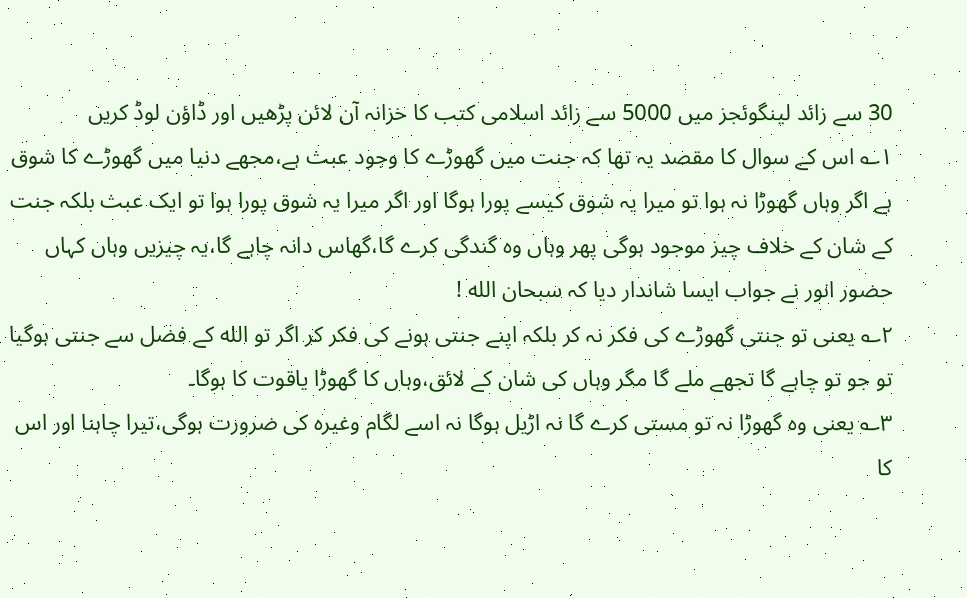30 سے زائد لینگوئجز میں 5000 سے زائد اسلامی کتب کا خزانہ آن لائن پڑھیں اور ڈاؤن لوڈ کریں
۱؎ اس کے سوال کا مقصد یہ تھا کہ جنت میں گھوڑے کا وجود عبث ہے،مجھے دنیا میں گھوڑے کا شوق ہے اگر وہاں گھوڑا نہ ہوا تو میرا یہ شوق کیسے پورا ہوگا اور اگر میرا یہ شوق پورا ہوا تو ایک عبث بلکہ جنت کے شان کے خلاف چیز موجود ہوگی پھر وہاں وہ گندگی کرے گا،گھاس دانہ چاہے گا،یہ چیزیں وہاں کہاں حضور انور نے جواب ایسا شاندار دیا کہ سبحان الله !
۲؎ یعنی تو جنتی گھوڑے کی فکر نہ کر بلکہ اپنے جنتی ہونے کی فکر کر اگر تو الله کے فضل سے جنتی ہوگیا تو جو تو چاہے گا تجھے ملے گا مگر وہاں کی شان کے لائق،وہاں کا گھوڑا یاقوت کا ہوگا۔
۳؎ یعنی وہ گھوڑا نہ تو مستی کرے گا نہ اڑیل ہوگا نہ اسے لگام وغیرہ کی ضرورت ہوگی،تیرا چاہنا اور اس کا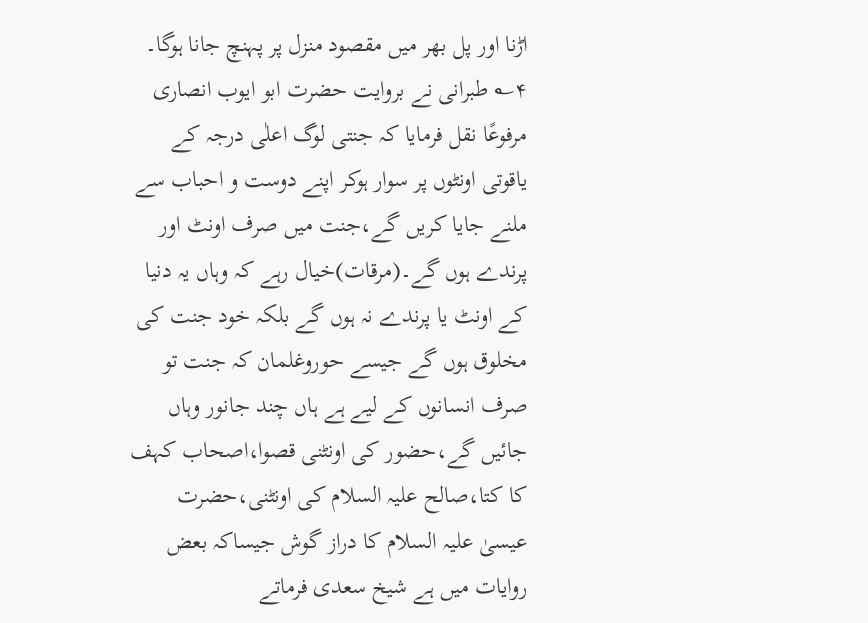اڑنا اور پل بھر میں مقصود منزل پر پہنچ جانا ہوگا۔
۴؎ طبرانی نے بروایت حضرت ابو ایوب انصاری مرفوعًا نقل فرمایا کہ جنتی لوگ اعلٰی درجہ کے یاقوتی اونٹوں پر سوار ہوکر اپنے دوست و احباب سے ملنے جایا کریں گے،جنت میں صرف اونٹ اور پرندے ہوں گے۔(مرقات)خیال رہے کہ وہاں یہ دنیا کے اونٹ یا پرندے نہ ہوں گے بلکہ خود جنت کی مخلوق ہوں گے جیسے حوروغلمان کہ جنت تو صرف انسانوں کے لیے ہے ہاں چند جانور وہاں جائیں گے،حضور کی اونٹنی قصوا،اصحاب کہف کا کتا،صالح علیہ السلام کی اونٹنی،حضرت عیسیٰ علیہ السلام کا دراز گوش جیساکہ بعض روایات میں ہے شیخ سعدی فرماتے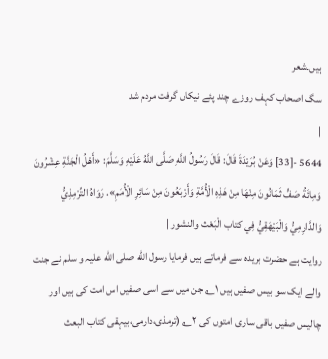ہیں۔شعر
سگ اصحاب کہف روزے چند پئے نیکاں گرفت مردم شد
|
5644 -[33] وَعَنْ بُرَيْدَةَ قَالَ: قَالَ رَسُولُ اللَّهِ صَلَّى اللَّهُ عَلَيْهِ وَسَلَّمَ: «أَهْلُ الْجَنَّةِ عِشْرُونَ وَمِائَةُ صَفٍّ ثَمَانُونَ مِنْهَا مِنْ هَذِهِ الْأُمَّةِ وَأَرْبَعُونَ مِنْ سَائِرِ الْأُمَمِ». رَوَاهُ التِّرْمِذِيُّ وَالدَّارِمِيُّ وَالْبَيْهَقِيُّ فِي كتاب الْبَعْث والنشور |
روایت ہے حضرت بریدہ سے فرماتے ہیں فرمایا رسول الله صلی الله علیہ و سلم نے جنت والے ایک سو بیس صفیں ہیں ۱؎ جن میں سے اسی صفیں اس امت کی ہیں اور چالیس صفیں باقی ساری امتوں کی ۲؎ (ترمذی،دارمی،بیہقی کتاب البعث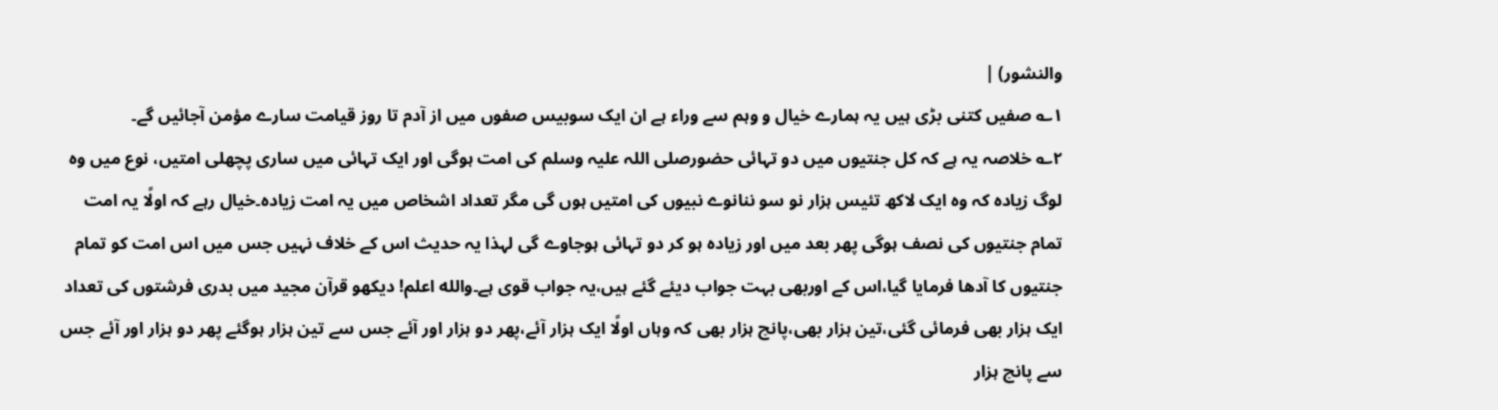والنشور) |
۱؎ صفیں کتنی بڑی ہیں یہ ہمارے خیال و وہم سے وراء ہے ان ایک سوبیس صفوں میں از آدم تا روز قیامت سارے مؤمن آجائیں گے۔
۲؎ خلاصہ یہ ہے کہ کل جنتیوں میں دو تہائی حضورصلی اللہ علیہ وسلم کی امت ہوگی اور ایک تہائی میں ساری پچھلی امتیں، نوع میں وہ لوگ زیادہ کہ وہ ایک لاکھ تئیس ہزار نو سو ننانوے نبیوں کی امتیں ہوں گی مگر تعداد اشخاص میں یہ امت زیادہ۔خیال رہے کہ اولًا یہ امت تمام جنتیوں کی نصف ہوگی پھر بعد میں اور زیادہ ہو کر دو تہائی ہوجاوے گی لہذا یہ حدیث اس کے خلاف نہیں جس میں اس امت کو تمام جنتیوں کا آدھا فرمایا گیا،اس کے اوربھی بہت جواب دیئے گئے ہیں،یہ جواب قوی ہے۔والله اعلم! دیکھو قرآن مجید میں بدری فرشتوں کی تعداد ایک ہزار بھی فرمائی گئی،تین ہزار بھی،پانچ ہزار بھی کہ وہاں اولًا ایک ہزار آئے،پھر دو ہزار اور آئے جس سے تین ہزار ہوگئے پھر دو ہزار اور آئے جس سے پانچ ہزار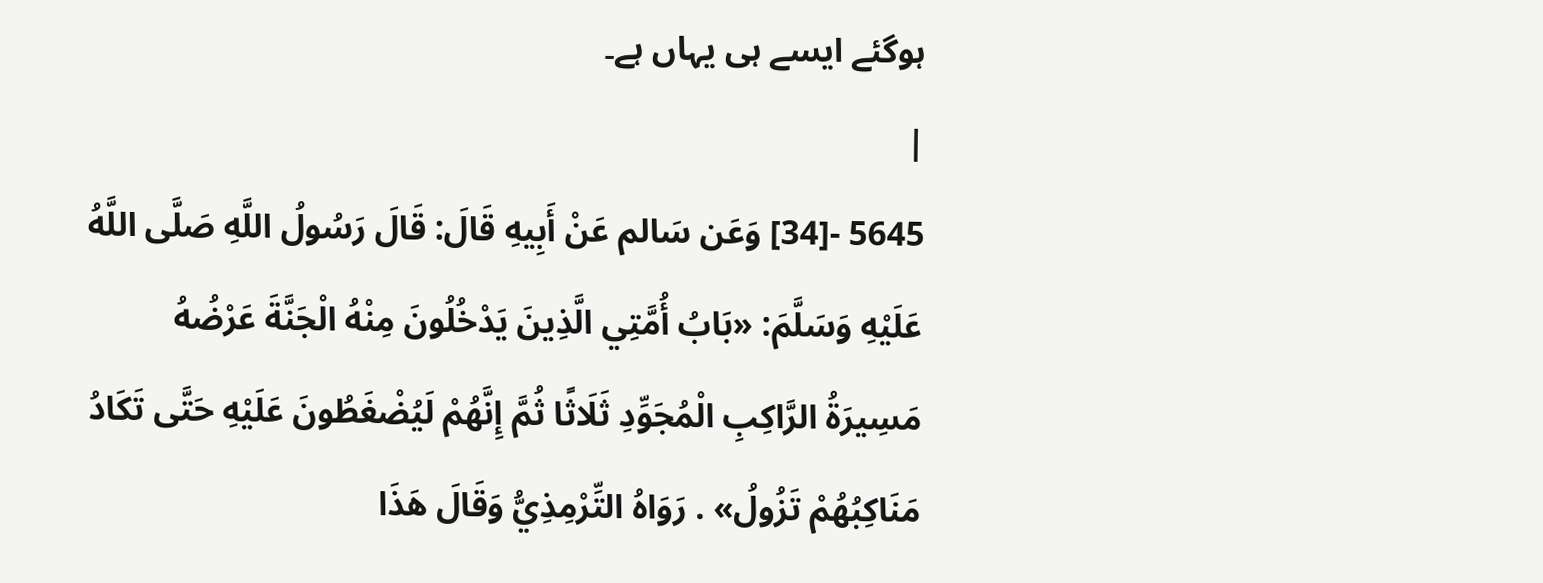ہوگئے ایسے ہی یہاں ہے۔
|
5645 -[34] وَعَن سَالم عَنْ أَبِيهِ قَالَ: قَالَ رَسُولُ اللَّهِ صَلَّى اللَّهُ عَلَيْهِ وَسَلَّمَ: «بَابُ أُمَّتِي الَّذِينَ يَدْخُلُونَ مِنْهُ الْجَنَّةَ عَرْضُهُ مَسِيرَةُ الرَّاكِبِ الْمُجَوِّدِ ثَلَاثًا ثُمَّ إِنَّهُمْ لَيُضْغَطُونَ عَلَيْهِ حَتَّى تَكَادُ مَنَاكِبُهُمْ تَزُولُ» . رَوَاهُ التِّرْمِذِيُّ وَقَالَ هَذَا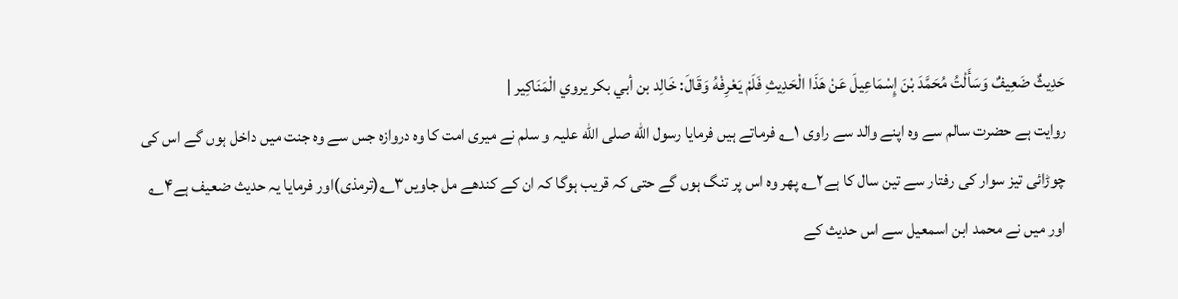حَدِيثٌ ضَعِيفٌ وَسَأَلْتُ مُحَمَّدَ بْنَ إِسْمَاعِيلَ عَنْ هَذَا الْحَدِيثِ فَلَمْ يَعْرِفْهُ وَقَالَ: خَالِد بن أبي بكر يروي الْمَنَاكِير |
روایت ہے حضرت سالم سے وہ اپنے والد سے راوی ۱؎ فرماتے ہیں فرمایا رسول الله صلی الله علیہ و سلم نے میری امت کا وہ دروازہ جس سے وہ جنت میں داخل ہوں گے اس کی چوڑائی تیز سوار کی رفتار سے تین سال کا ہے۲؎ پھر وہ اس پر تنگ ہوں گے حتی کہ قریب ہوگا کہ ان کے کندھے مل جاویں۳؎(ترمذی)اور فرمایا یہ حدیث ضعیف ہے۴؎ اور میں نے محمد ابن اسمعیل سے اس حدیث کے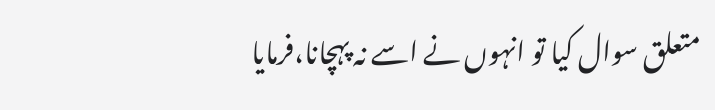متعلق سوال کیا تو انہوں نے اسے نہ پہچانا،فرمایا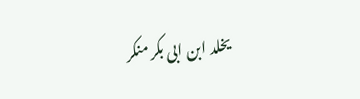یخلد ابن ابی بکر منکر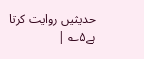حدیثیں روایت کرتا ہے۵؎ |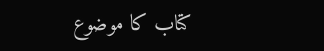کتاب کا موضوع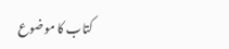کتاب کا موضوع